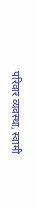परिवार व्यवस्था, स्वामी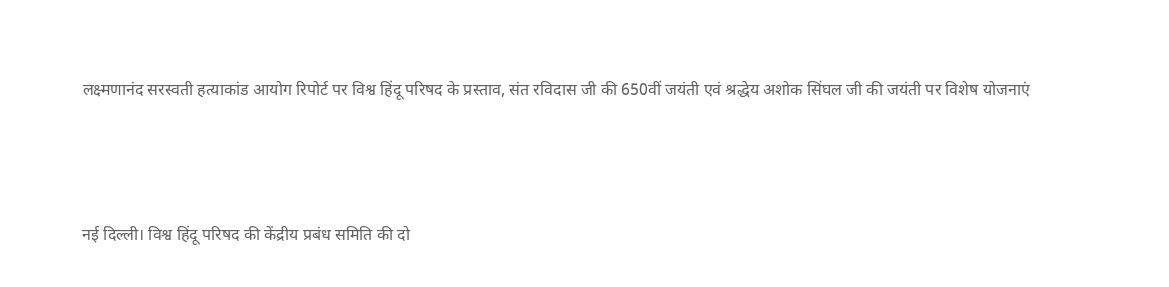लक्ष्मणानंद सरस्वती हत्याकांड आयोग रिपोर्ट पर विश्व हिंदू परिषद के प्रस्ताव, संत रविदास जी की 650वीं जयंती एवं श्रद्धेय अशोक सिंघल जी की जयंती पर विशेष योजनाएं



नई दिल्ली। विश्व हिंदू परिषद की केंद्रीय प्रबंध समिति की दो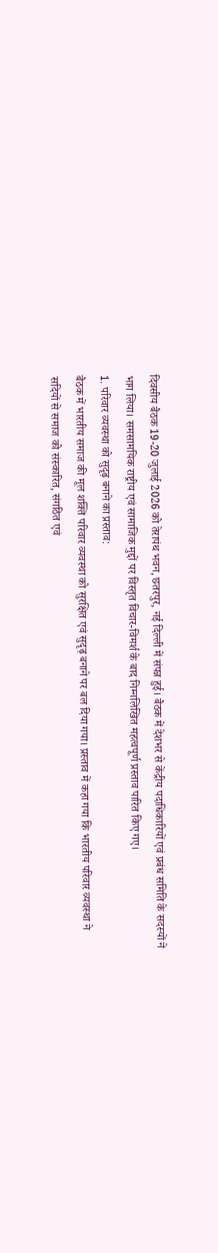दिवसीय बैठक 19-20 जुलाई 2026 को तेरापंथ भवन, छतरपुर, नई दिल्ली में संपन्न हुई। बैठक में देशभर से केंद्रीय पदाधिकारियों एवं प्रबंध समिति के सदस्यों ने भाग लिया। समसामयिक राष्ट्रीय एवं सामाजिक मुद्दों पर विस्तृत विचार-विमर्श के बाद निम्नलिखित महत्वपूर्ण प्रस्ताव पारित किए गए।
1. परिवार व्यवस्था को सुदृढ़ बनाने का प्रस्ताव:
बैठक में भारतीय समाज की मूल शक्ति परिवार व्यवस्था को सुरक्षित एवं सुदृढ़ बनाने पर बल दिया गया। प्रस्ताव में कहा गया कि भारतीय परिवार व्यवस्था ने सदियों से समाज को संस्कारित, संगठित एवं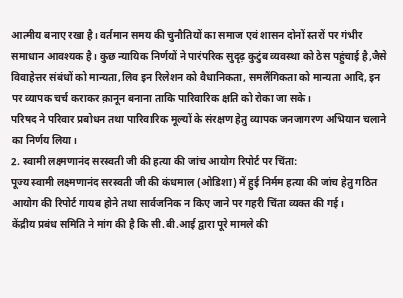आत्मीय बनाए रखा है। वर्तमान समय की चुनौतियों का समाज एवं शासन दोनों स्तरों पर गंभीर समाधान आवश्यक है। कुछ न्यायिक निर्णयों ने पारंपरिक सुदृढ़ कुटुंब व्यवस्था को ठेस पहुंचाई है,जैसे विवाहेत्तर संबंधों को मान्यता,लिव इन रिलेशन को वैधानिकता, समलैंगिकता को मान्यता आदि, इन पर व्यापक चर्च कराकर क़ानून बनाना ताकि पारिवारिक क्षति को रोका जा सके।
परिषद ने परिवार प्रबोधन तथा पारिवारिक मूल्यों के संरक्षण हेतु व्यापक जनजागरण अभियान चलाने का निर्णय लिया।
2. स्वामी लक्ष्मणानंद सरस्वती जी की हत्या की जांच आयोग रिपोर्ट पर चिंता:
पूज्य स्वामी लक्ष्मणानंद सरस्वती जी की कंधमाल (ओडिशा) में हुई निर्मम हत्या की जांच हेतु गठित आयोग की रिपोर्ट गायब होने तथा सार्वजनिक न किए जाने पर गहरी चिंता व्यक्त की गई।
केंद्रीय प्रबंध समिति ने मांग की है कि सी.बी.आई द्वारा पूरे मामले की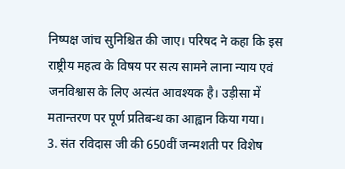निष्पक्ष जांच सुनिश्चित की जाए। परिषद ने कहा कि इस राष्ट्रीय महत्व के विषय पर सत्य सामने लाना न्याय एवं जनविश्वास के लिए अत्यंत आवश्यक है। उड़ीसा में मतान्तरण पर पूर्ण प्रतिबन्ध का आह्वान किया गया।
3. संत रविदास जी की 650वीं जन्मशती पर विशेष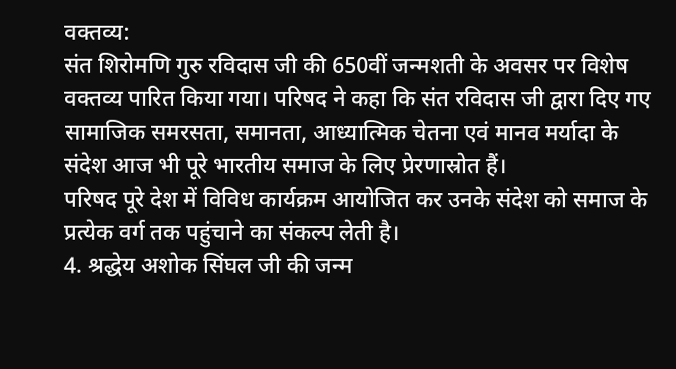वक्तव्य:
संत शिरोमणि गुरु रविदास जी की 650वीं जन्मशती के अवसर पर विशेष वक्तव्य पारित किया गया। परिषद ने कहा कि संत रविदास जी द्वारा दिए गए सामाजिक समरसता, समानता, आध्यात्मिक चेतना एवं मानव मर्यादा के संदेश आज भी पूरे भारतीय समाज के लिए प्रेरणास्रोत हैं।
परिषद पूरे देश में विविध कार्यक्रम आयोजित कर उनके संदेश को समाज के प्रत्येक वर्ग तक पहुंचाने का संकल्प लेती है।
4. श्रद्धेय अशोक सिंघल जी की जन्म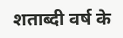शताब्दी वर्ष के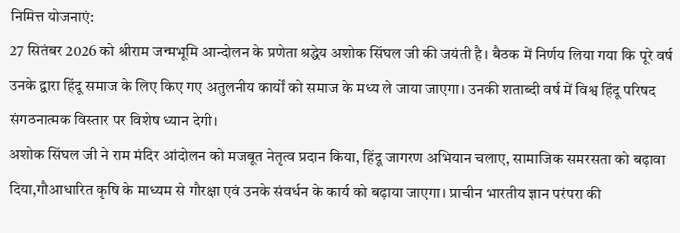निमित्त योजनाएं:
27 सितंबर 2026 को श्रीराम जन्मभूमि आन्दोलन के प्रणेता श्रद्धेय अशोक सिंघल जी की जयंती है। बैठक में निर्णय लिया गया कि पूरे वर्ष उनके द्वारा हिंदू समाज के लिए किए गए अतुलनीय कार्यों को समाज के मध्य ले जाया जाएगा। उनकी शताब्दी वर्ष में विश्व हिंदू परिषद संगठनात्मक विस्तार पर विशेष ध्यान देगी।
अशोक सिंघल जी ने राम मंदिर आंदोलन को मजबूत नेतृत्व प्रदान किया, हिंदू जागरण अभियान चलाए, सामाजिक समरसता को बढ़ावा दिया,गौआधारित कृषि के माध्यम से गौरक्षा एवं उनके संवर्धन के कार्य को बढ़ाया जाएगा। प्राचीन भारतीय ज्ञान परंपरा की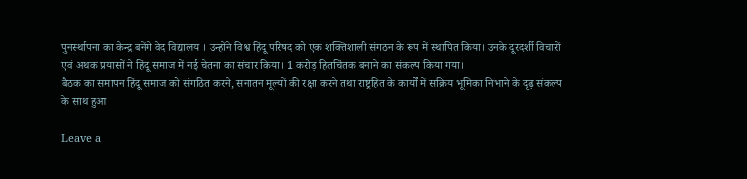पुनर्स्थापना का केन्द्र बनेंगे वेद विद्यालय । उन्होंने विश्व हिंदू परिषद को एक शक्तिशाली संगठन के रूप में स्थापित किया। उनके दूरदर्शी विचारों एवं अथक प्रयासों ने हिंदू समाज में नई चेतना का संचार किया। 1 करोड़ हितचिंतक बनाने का संकल्प किया गया।
बैठक का समापन हिंदू समाज को संगठित करने, सनातन मूल्यों की रक्षा करने तथा राष्ट्रहित के कार्यों में सक्रिय भूमिका निभाने के दृढ़ संकल्प के साथ हुआ

Leave a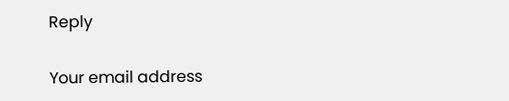Reply

Your email address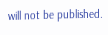will not be published.